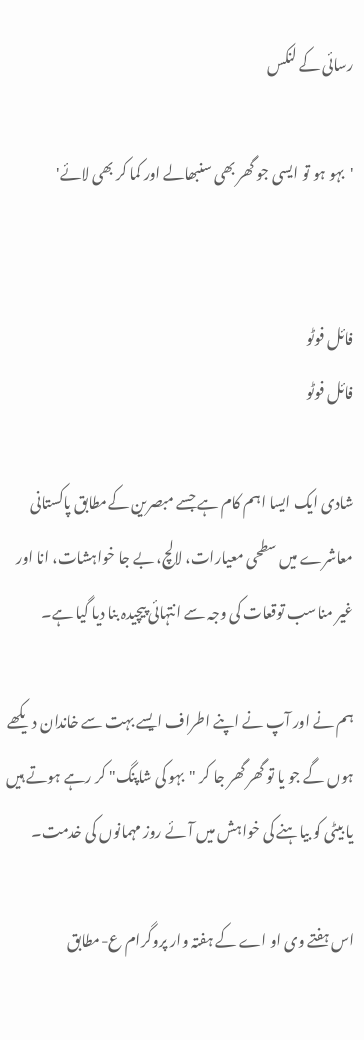رسائی کے لنکس

'بہو ہو تو ایسی جو گھر بھی سنبھالے اور کما کر بھی لائے'


فائل فوٹو
فائل فوٹو

شادی ایک ایسا اہم کام ہے جسے مبصرین کےمطابق پاکستانی معاشرے میں سطحی معیارات، لالچ، بے جا خواہشات، انا اور غیر مناسب توقعات کی وجہ سے انتہائی پیچیدہ بنا دیا گیا ہے۔

ہم نے اور آپ نے اپنے اطراف ایسے بہت سے خاندان دیکھے ہوں گے جو یا تو گھر گھر جا کر "بہو کی شاپنگ" کر رہے ہوتے ہیں یا بیٹی کو بیاہنے کی خواہش میں آئے روز مہمانوں کی خدمت۔

اس ہفتے وی او اے کے ہفتہ وار پروگرام ع-مطابق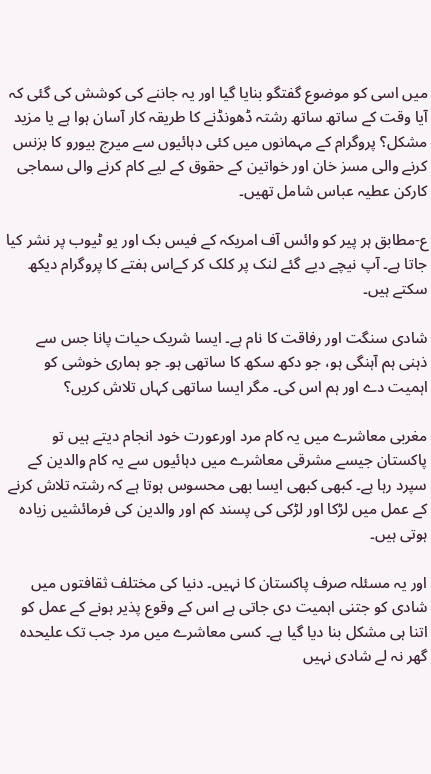میں اسی کو موضوع گفتگو بنایا گیا اور یہ جاننے کی کوشش کی گئی کہ آیا وقت کے ساتھ ساتھ رشتہ ڈھونڈنے کا طریقہ کار آسان ہوا ہے یا مزید مشکل؟ پروگرام کے مہمانوں میں کئی دہائیوں سے میرج بیورو کا بزنس کرنے والی مسز خان اور خواتین کے حقوق کے لیے کام کرنے والی سماجی کارکن عطیہ عباس شامل تھیں۔

ع-مطابق ہر پیر کو وائس آف امریکہ کے فیس بک اور یو ٹیوب پر نشر کیا جاتا ہے۔ آپ نیچے دیے گئے لنک پر کلک کر کےاس ہفتے کا پروگرام دیکھ سکتے ہیں۔

شادی سنگت اور رفاقت کا نام ہے۔ ایسا شریک حیات پانا جس سے ذہنی ہم آہنگی ہو، جو دکھ سکھ کا ساتھی ہو۔ جو ہماری خوشی کو اہمیت دے اور ہم اس کی۔ مگر ایسا ساتھی کہاں تلاش کریں؟

مغربی معاشرے میں یہ کام مرد اورعورت خود انجام دیتے ہیں تو پاکستان جیسے مشرقی معاشرے میں دہائیوں سے یہ کام والدین کے سپرد رہا ہے۔ کبھی کبھی ایسا بھی محسوس ہوتا ہے کہ رشتہ تلاش کرنے کے عمل میں لڑکا اور لڑکی کی پسند کم اور والدین کی فرمائشیں زیادہ ہوتی ہیں۔

اور یہ مسئلہ صرف پاکستان کا نہیں۔ دنیا کی مختلف ثقافتوں میں شادی کو جتنی اہمیت دی جاتی ہے اس کے وقوع پذیر ہونے کے عمل کو اتنا ہی مشکل بنا دیا گیا ہے۔ کسی معاشرے میں مرد جب تک علیحدہ گھر نہ لے شادی نہیں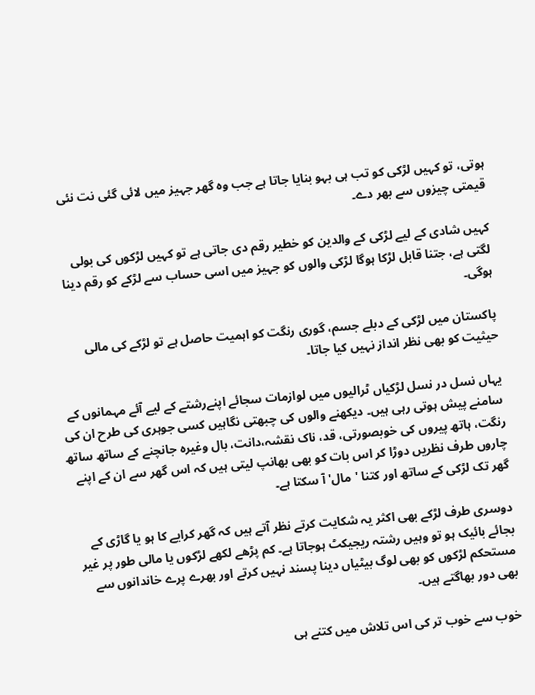ہوتی، تو کہیں لڑکی کو تب ہی بہو بنایا جاتا ہے جب وہ گھر جہیز میں لائی گئی نت نئی قیمتی چیزوں سے بھر دے۔

کہیں شادی کے لیے لڑکی کے والدین کو خطیر رقم دی جاتی ہے تو کہیں لڑکوں کی بولی لگتی ہے، جتنا قابل لڑکا ہوگا لڑکی والوں کو جہیز میں اسی حساب سے لڑکے کو رقم دینا ہوگی۔

پاکستان میں لڑکی کے دبلے جسم، گوری رنگت کو اہمیت حاصل ہے تو لڑکے کی مالی حیثیت کو بھی نظر انداز نہیں کیا جاتا۔

یہاں نسل در نسل لڑکیاں ٹرالیوں میں لوازمات سجائے اپنےرشتے کے لیے آئے مہمانوں کے سامنے پیش ہوتی رہی ہیں۔ دیکھنے والوں کی چبھتی نگاہیں کسی جوہری کی طرح ان کی رنگت، ہاتھ پیروں کی خوبصورتی، قد، ناک نقشہ،دانت، بال وغیرہ جانچنے کے ساتھ ساتھ چاروں طرف نظریں دوڑا کر اس بات کو بھی بھانپ لیتی ہیں کہ اس گھر سے ان کے اپنے گھر تک لڑکی کے ساتھ اور کتنا 'مال' آ سکتا ہے۔

دوسری طرف لڑکے بھی اکثر یہ شکایت کرتے نظر آتے ہیں کہ گھر کرایے کا ہو یا گاڑی کے بجائے بائیک ہو تو وہیں رشتہ ریجیکٹ ہوجاتا ہے۔ کم پڑھے لکھے لڑکوں یا مالی طور پر غیر مستحکم لڑکوں کو بھی لوگ بیٹیاں دینا پسند نہیں کرتے اور بھرے پرے خاندانوں سے بھی دور بھاگتے ہیں۔

خوب سے خوب تر کی اس تلاش میں کتنے ہی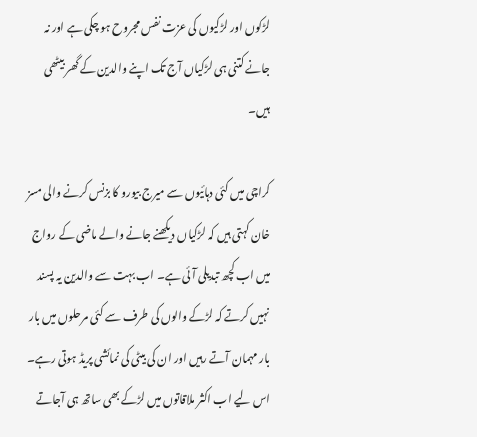لڑکوں اور لڑکیوں کی عزت نفس مجروح ہو چکی ہے اور نہ جانے کتنی ہی لڑکیاں آج تک اپنے والدین کے گھر بیٹھی ہیں۔

کراچی میں کئی دہائیوں سے میرج بیورو کا بزنس کرنے والی مسز خان کہتی ہیں کہ لڑکیاں دیکھنے جانے والے ماضی کے رواج میں اب کچھ تبدیلی آئی ہے۔ اب بہت سے والدین یہ پسند نہیں کرتے کہ لڑکے والوں کی طرف سے کئی مرحلوں میں بار بار مہمان آتے رہیں اور ان کی بیٹی کی نمائشی پریڈ ہوتی رہے۔ اس لیے اب اکثر ملاقاتوں میں لڑکے بھی ساتھ ہی آجاتے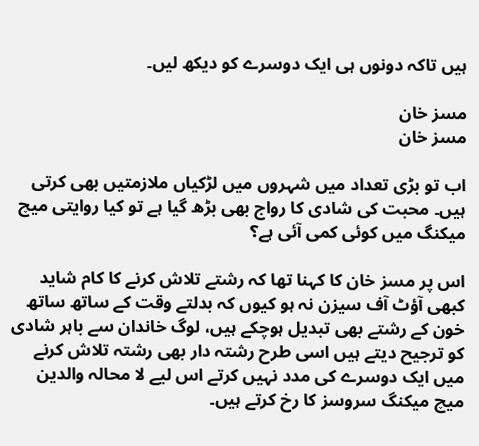ہیں تاکہ دونوں ہی ایک دوسرے کو دیکھ لیں۔

مسز خان
مسز خان

اب تو بڑی تعداد میں شہروں میں لڑکیاں ملازمتیں بھی کرتی ہیں۔ محبت کی شادی کا رواج بھی بڑھ گیا ہے تو کیا روایتی میچ میکنگ میں کوئی کمی آئی ہے؟

اس پر مسز خان کا کہنا تھا کہ رشتے تلاش کرنے کا کام شاید کبھی آؤٹ آف سیزن نہ ہو کیوں کہ بدلتے وقت کے ساتھ ساتھ خون کے رشتے بھی تبدیل ہوچکے ہیں، لوگ خاندان سے باہر شادی کو ترجیح دیتے ہیں اسی طرح رشتہ دار بھی رشتہ تلاش کرنے میں ایک دوسرے کی مدد نہیں کرتے اس لیے لا محالہ والدین میچ میکنگ سروسز کا رخ کرتے ہیں۔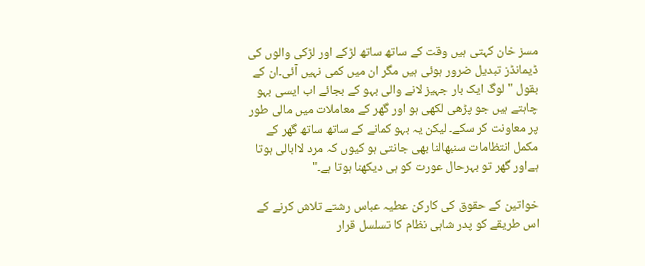مسز خان کہتی ہیں وقت کے ساتھ ساتھ لڑکے اور لڑکی والوں کی ڈیمانڈز تبدیل ضرور ہوئی ہیں مگر ان میں کمی نہیں آئی۔ان کے بقول "لوگ ایک بار جہیز لانے والی بہو کے بجائے اب ایسی بہو چاہتے ہیں جو پڑھی لکھی ہو اور گھر کے معاملات میں مالی طور پر معاونت کر سکے۔ لیکن یہ بہو کمانے کے ساتھ ساتھ گھر کے مکمل انتظامات سنبھالنا بھی جانتی ہو کیوں کہ مرد لاابالی ہوتا ہےاور گھر تو بہرحال عورت کو ہی دیکھنا ہوتا ہے۔"

خواتین کے حقوق کی کارکن عطیہ عباس رشتے تلاش کرنے کے اس طریقے کو پدر شاہی نظام کا تسلسل قرار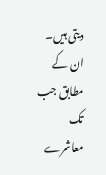دیتی ہیں۔ ان کے مطابق جب تک معاشرے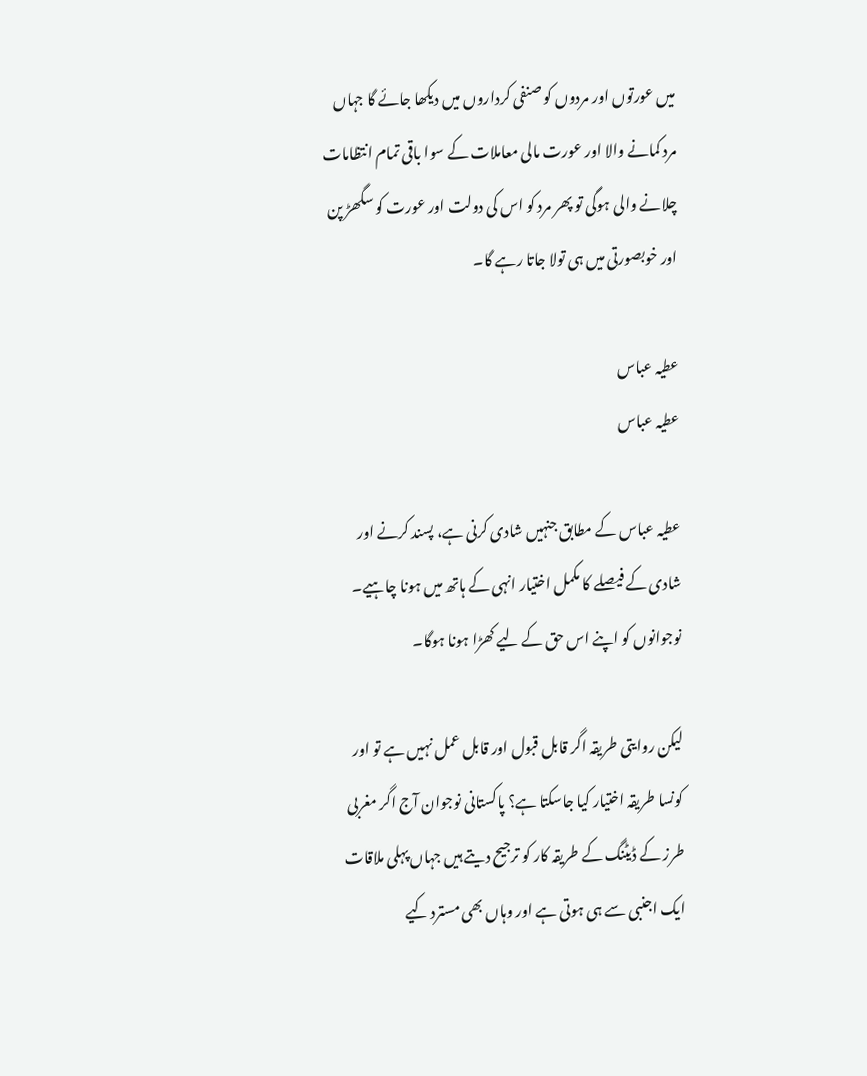میں عورتوں اور مردوں کو صنفی کرداروں میں دیکھا جائے گا جہاں مرد کمانے والا اور عورت مالی معاملات کے سوا باقی تمام انتظامات چلانے والی ہوگی تو پھر مرد کو اس کی دولت اور عورت کو سگھڑ پن اور خوبصورتی میں ہی تولا جاتا رہے گا۔

عطیہ عباس
عطیہ عباس

عطیہ عباس کے مطابق جنہیں شادی کرنی ہے، پسند کرنے اور شادی کے فیصلے کا مکمل اختیار انہی کے ہاتھ میں ہونا چاہیے۔ نوجوانوں کو اپنے اس حق کے لیے کھڑا ہونا ہوگا۔

لیکن روایتی طریقہ اگر قابل قبول اور قابل عمل نہیں ہے تو اور کونسا طریقہ اختیار کیا جاسکتا ہے؟ پاکستانی نوجوان آج اگر مغربی طرز کے ڈیٹنگ کے طریقہ کار کو ترجیح دیتے ہیں جہاں پہلی ملاقات ایک اجنبی سے ہی ہوتی ہے اور وہاں بھی مسترد کیے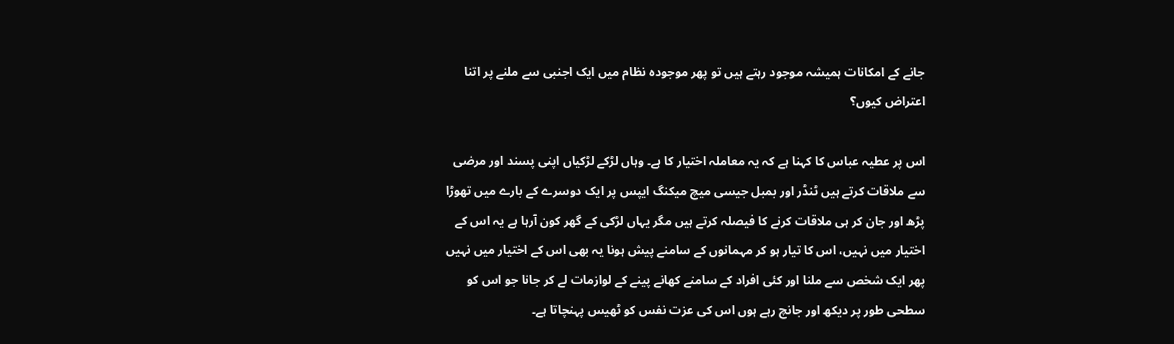جانے کے امکانات ہمیشہ موجود رہتے ہیں تو پھر موجودہ نظام میں ایک اجنبی سے ملنے پر اتنا اعتراض کیوں؟

اس پر عطیہ عباس کا کہنا ہے کہ یہ معاملہ اختیار کا ہے۔ وہاں لڑکے لڑکیاں اپنی پسند اور مرضی سے ملاقات کرتے ہیں ٹنڈر اور بمبل جیسی میچ میکنگ ایپس پر ایک دوسرے کے بارے میں تھوڑا پڑھ اور جان کر ہی ملاقات کرنے کا فیصلہ کرتے ہیں مگر یہاں لڑکی کے گھر کون آرہا ہے یہ اس کے اختیار میں نہیں، اس کا تیار ہو کر مہمانوں کے سامنے پیش ہونا یہ بھی اس کے اختیار میں نہیں پھر ایک شخص سے ملنا اور کئی افراد کے سامنے کھانے پینے کے لوازمات لے کر جانا جو اس کو سطحی طور پر دیکھ اور جانچ رہے ہوں اس کی عزت نفس کو ٹھیس پہنچاتا ہے۔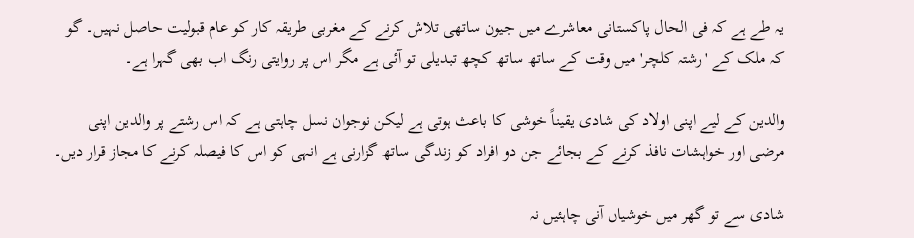یہ طے ہے کہ فی الحال پاکستانی معاشرے میں جیون ساتھی تلاش کرنے کے مغربی طریقہ کار کو عام قبولیت حاصل نہیں۔ گو کہ ملک کے 'رشتہ کلچر' میں وقت کے ساتھ ساتھ کچھ تبدیلی تو آئی ہے مگر اس پر روایتی رنگ اب بھی گہرا ہے۔

والدین کے لیے اپنی اولاد کی شادی یقیناً خوشی کا باعث ہوتی ہے لیکن نوجوان نسل چاہتی ہے کہ اس رشتے پر والدین اپنی مرضی اور خواہشات نافذ کرنے کے بجائے جن دو افراد کو زندگی ساتھ گزارنی ہے انہی کو اس کا فیصلہ کرنے کا مجاز قرار دیں۔

شادی سے تو گھر میں خوشیاں آنی چاہئیں نہ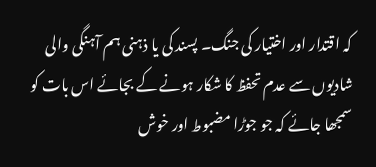کہ اقتدار اور اختیار کی جنگ۔ پسند کی یا ذہنی ہم آہنگی والی شادیوں سے عدم تحفظ کا شکار ہونے کے بجائے اس بات کو سمجھا جائے کہ جو جوڑا مضبوط اور خوش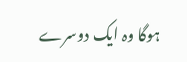ہوگا وہ ایک دوسرے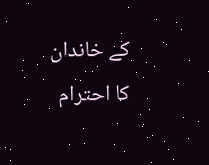کے خاندان کا احترام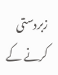زبردستی کرنے کے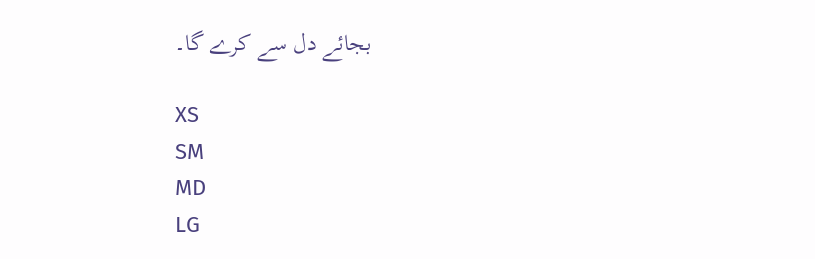بجائے دل سے کرے گا۔

XS
SM
MD
LG